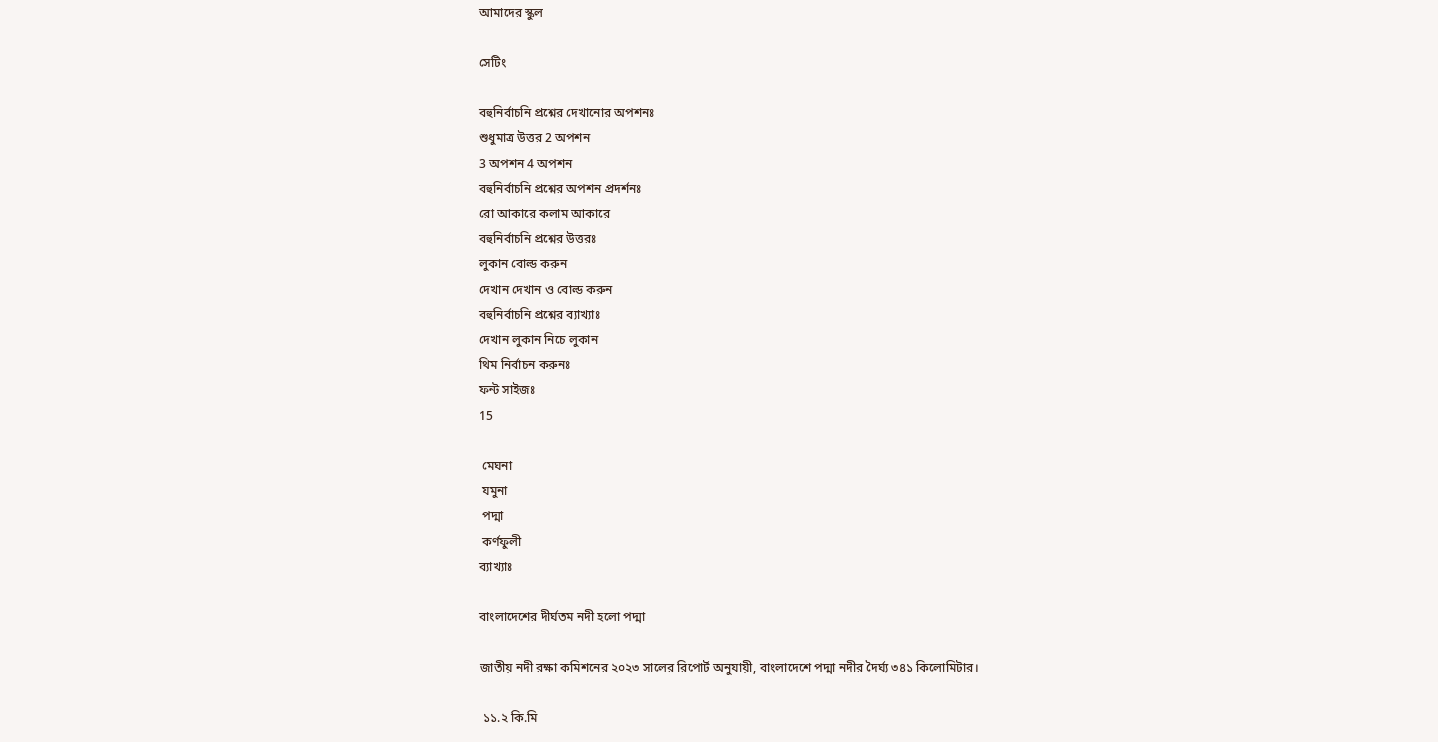আমাদের স্কুল

সেটিং

বহুনির্বাচনি প্রশ্নের দেখানোর অপশনঃ
শুধুমাত্র উত্তর 2 অপশন
3 অপশন 4 অপশন
বহুনির্বাচনি প্রশ্নের অপশন প্রদর্শনঃ
রো আকারে কলাম আকারে
বহুনির্বাচনি প্রশ্নের উত্তরঃ
লুকান বোল্ড করুন
দেখান দেখান ও বোল্ড করুন
বহুনির্বাচনি প্রশ্নের ব্যাখ্যাঃ
দেখান লুকান নিচে লুকান
থিম নির্বাচন করুনঃ
ফন্ট সাইজঃ
15

 মেঘনা
 যমুনা
 পদ্মা
 কর্ণফুলী
ব্যাখ্যাঃ

বাংলাদেশের দীর্ঘতম নদী হলো পদ্মা

জাতীয় নদী রক্ষা কমিশনের ২০২৩ সালের রিপোর্ট অনুযায়ী, বাংলাদেশে পদ্মা নদীর দৈর্ঘ্য ৩৪১ কিলোমিটার।

 ১১.২ কি.মি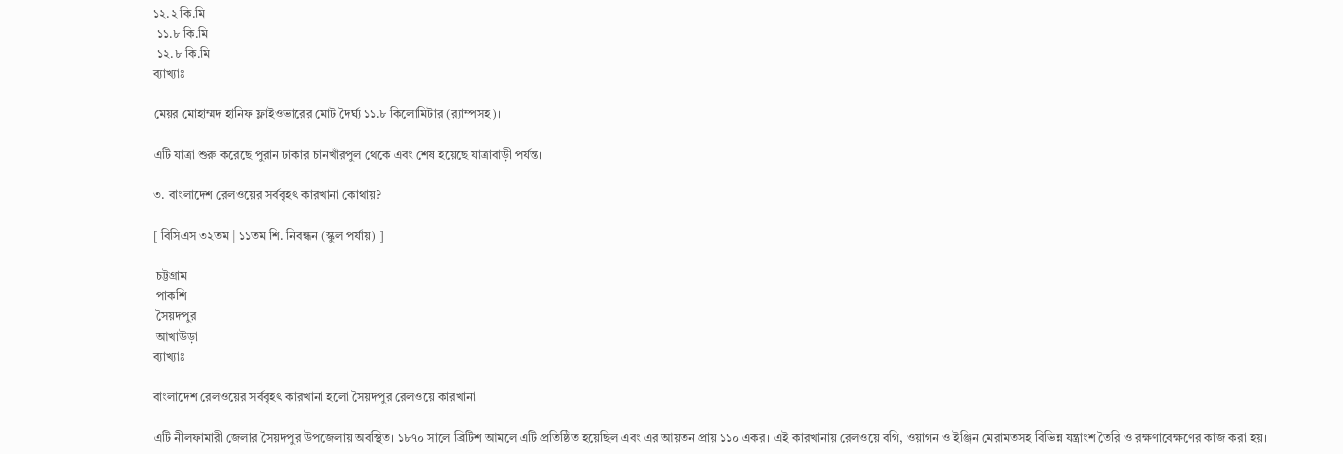১২.২ কি.মি
 ১১.৮ কি.মি
 ১২.৮ কি.মি
ব্যাখ্যাঃ

মেয়র মোহাম্মদ হানিফ ফ্লাইওভারের মোট দৈর্ঘ্য ১১.৮ কিলোমিটার (র‍্যাম্পসহ)।

এটি যাত্রা শুরু করেছে পুরান ঢাকার চানখাঁরপুল থেকে এবং শেষ হয়েছে যাত্রাবাড়ী পর্যন্ত।

৩. বাংলাদেশ রেলওয়ের সর্ববৃহৎ কারখানা কোথায়?

[ বিসিএস ৩২তম | ১১তম শি. নিবন্ধন (স্কুল পর্যায়) ]

 চট্টগ্রাম
 পাকশি
 সৈয়দপুর
 আখাউড়া
ব্যাখ্যাঃ

বাংলাদেশ রেলওয়ের সর্ববৃহৎ কারখানা হলো সৈয়দপুর রেলওয়ে কারখানা

এটি নীলফামারী জেলার সৈয়দপুর উপজেলায় অবস্থিত। ১৮৭০ সালে ব্রিটিশ আমলে এটি প্রতিষ্ঠিত হয়েছিল এবং এর আয়তন প্রায় ১১০ একর। এই কারখানায় রেলওয়ে বগি, ওয়াগন ও ইঞ্জিন মেরামতসহ বিভিন্ন যন্ত্রাংশ তৈরি ও রক্ষণাবেক্ষণের কাজ করা হয়।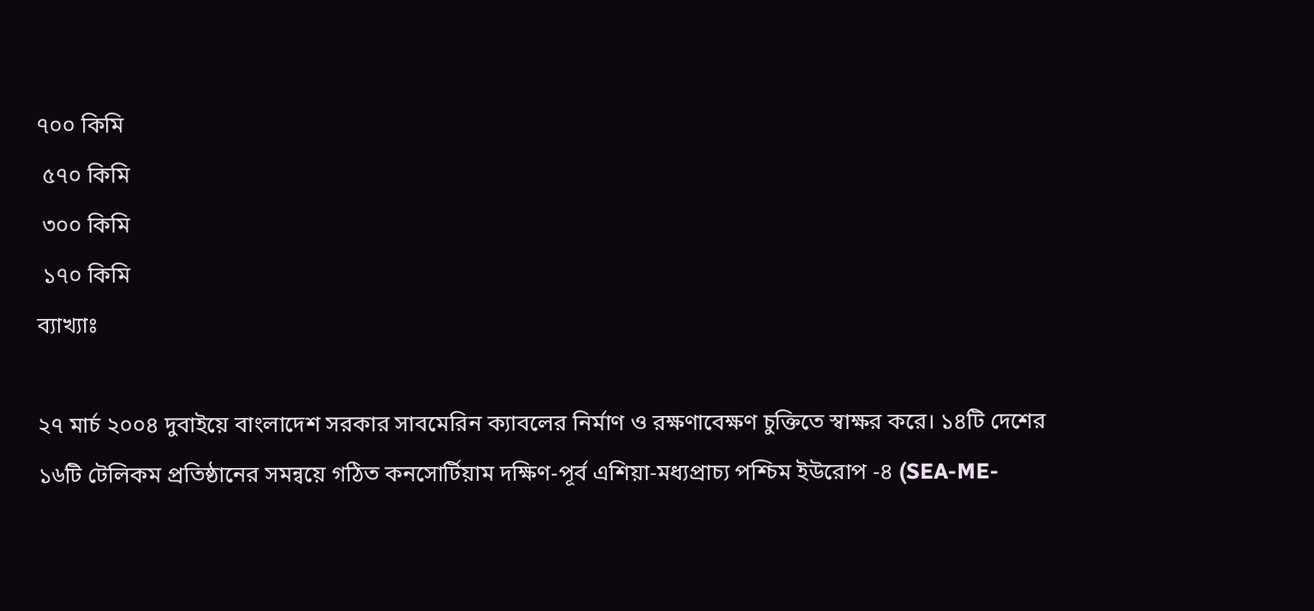৭০০ কিমি
 ৫৭০ কিমি
 ৩০০ কিমি
 ১৭০ কিমি
ব্যাখ্যাঃ

২৭ মার্চ ২০০৪ দুবাইয়ে বাংলাদেশ সরকার সাবমেরিন ক্যাবলের নির্মাণ ও রক্ষণাবেক্ষণ চুক্তিতে স্বাক্ষর করে। ১৪টি দেশের ১৬টি টেলিকম প্রতিষ্ঠানের সমন্বয়ে গঠিত কনসোর্টিয়াম দক্ষিণ-পূর্ব এশিয়া-মধ্যপ্রাচ্য পশ্চিম ইউরোপ -৪ (SEA-ME-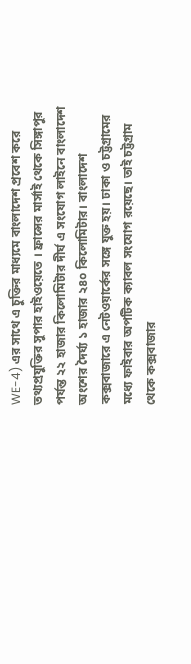WE-4) এর সাথে এ চুক্তির মাধ্যমে বাংলাদেশ প্রবেশ করে তথ্যপ্রযুক্তির সুপার হাইওয়েতে । ফ্রান্সের মার্সাই থেকে সিঙ্গাপুর পর্যন্ত ২২ হাজার কিলোমিটার দীর্ঘ এ সংযোগ লাইনে বাংলাদেশ অংশের দৈর্ঘ্য ১ হাজার ২৪০ কিলোমিটার। বাংলাদেশ কক্সবাজারে এ নেটওয়ার্কের সঙ্গে যুক্ত হয়। ঢাকা ও চট্টগ্রামের মধ্যে ফাইবার অপটিক ক্যাবল সংযোগ রয়েছে। তাই চট্টগ্রাম থেকে কক্সবাজার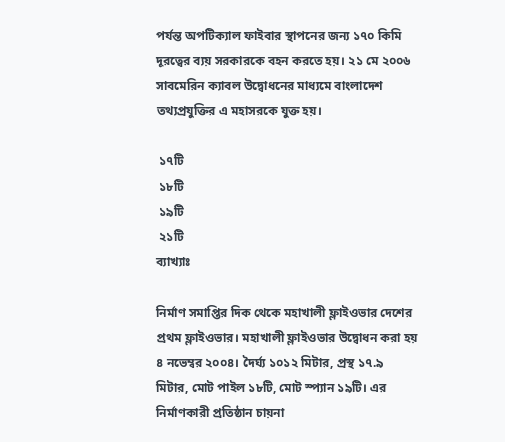পর্যন্ত অপটিক্যাল ফাইবার স্থাপনের জন্য ১৭০ কিমি দূরত্বের ব্যয় সরকারকে বহন করতে হয়। ২১ মে ২০০৬ সাবমেরিন ক্যাবল উদ্বোধনের মাধ্যমে বাংলাদেশ তথ্যপ্রযুক্তির এ মহাসরকে যুক্ত হয়।

 ১৭টি
 ১৮টি
 ১৯টি
 ২১টি
ব্যাখ্যাঃ

নির্মাণ সমাপ্তির দিক থেকে মহাখালী ফ্লাইওভার দেশের প্রথম ফ্লাইওভার। মহাখালী ফ্লাইওভার উদ্বোধন করা হয় ৪ নভেম্বর ২০০৪। দৈর্ঘ্য ১০১২ মিটার, প্রস্থ ১৭.৯ মিটার, মোট পাইল ১৮টি, মোট স্প্যান ১৯টি। এর নির্মাণকারী প্রতিষ্ঠান চায়না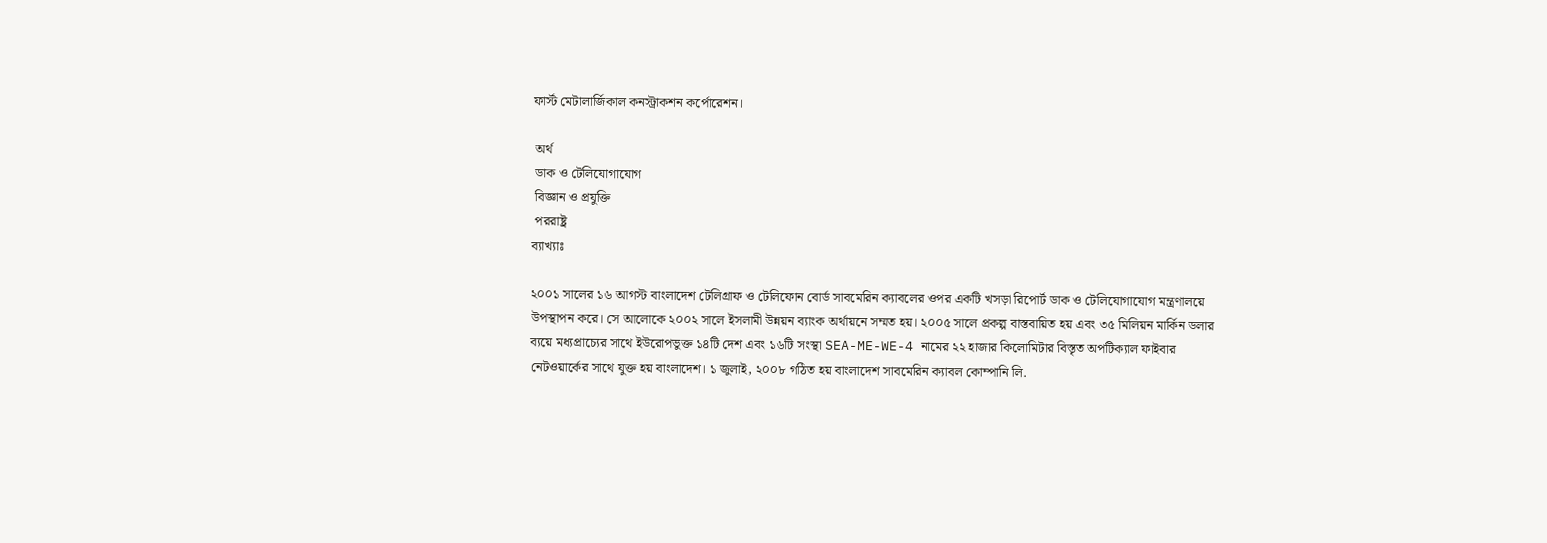ফার্স্ট মেটালার্জিকাল কনস্ট্রাকশন কর্পোরেশন।

 অর্থ
 ডাক ও টেলিযোগাযোগ
 বিজ্ঞান ও প্রযুক্তি
 পররাষ্ট্র
ব্যাখ্যাঃ

২০০১ সালের ১৬ আগস্ট বাংলাদেশ টেলিগ্রাফ ও টেলিফোন বোর্ড সাবমেরিন ক্যাবলের ওপর একটি খসড়া রিপোর্ট ডাক ও টেলিযোগাযোগ মন্ত্রণালয়ে উপস্থাপন করে। সে আলোকে ২০০২ সালে ইসলামী উন্নয়ন ব্যাংক অর্থায়নে সম্মত হয়। ২০০৫ সালে প্রকল্প বাস্তবায়িত হয় এবং ৩৫ মিলিয়ন মার্কিন ডলার ব্যয়ে মধ্যপ্রাচ্যের সাথে ইউরোপভুক্ত ১৪টি দেশ এবং ১৬টি সংস্থা SEA-ME-WE-4 নামের ২২ হাজার কিলোমিটার বিস্তৃত অপটিক্যাল ফাইবার নেটওয়ার্কের সাথে যুক্ত হয় বাংলাদেশ। ১ জুলাই, ২০০৮ গঠিত হয় বাংলাদেশ সাবমেরিন ক্যাবল কোম্পানি লি.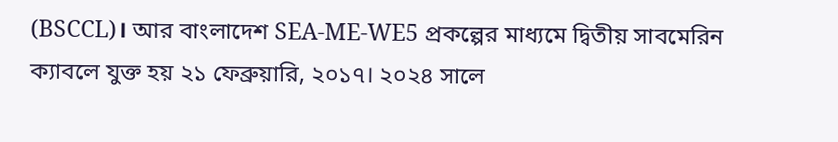(BSCCL)। আর বাংলাদেশ SEA-ME-WE5 প্রকল্পের মাধ্যমে দ্বিতীয় সাবমেরিন ক্যাবলে যুক্ত হয় ২১ ফেব্রুয়ারি, ২০১৭। ২০২৪ সালে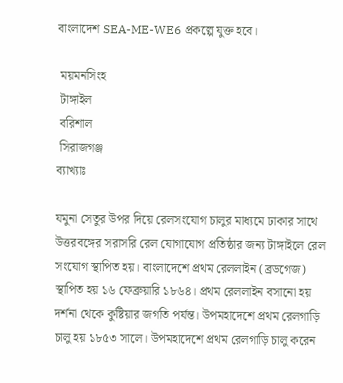বাংলাদেশ SEA-ME-WE6 প্রকল্পে যুক্ত হবে।

 ময়মনসিংহ
 টাঙ্গাইল
 বরিশাল
 সিরাজগঞ্জ
ব্যাখ্যাঃ

যমুনা সেতুর উপর দিয়ে রেলসংযোগ চালুর মাধ্যমে ঢাকার সাথে উত্তরবঙ্গের সরাসরি রেল যোগাযোগ প্রতিষ্ঠার জন্য টাঙ্গাইলে রেল সংযোগ স্থাপিত হয়। বাংলাদেশে প্রথম রেললাইন (ব্রডগেজ) স্থাপিত হয় ১৬ ফেব্রুয়ারি ১৮৬৪। প্রথম রেললাইন বসানো হয় দর্শনা থেকে কুষ্টিয়ার জগতি পর্যন্ত। উপমহাদেশে প্রথম রেলগাড়ি চালু হয় ১৮৫৩ সালে। উপমহাদেশে প্রথম রেলগাড়ি চালু করেন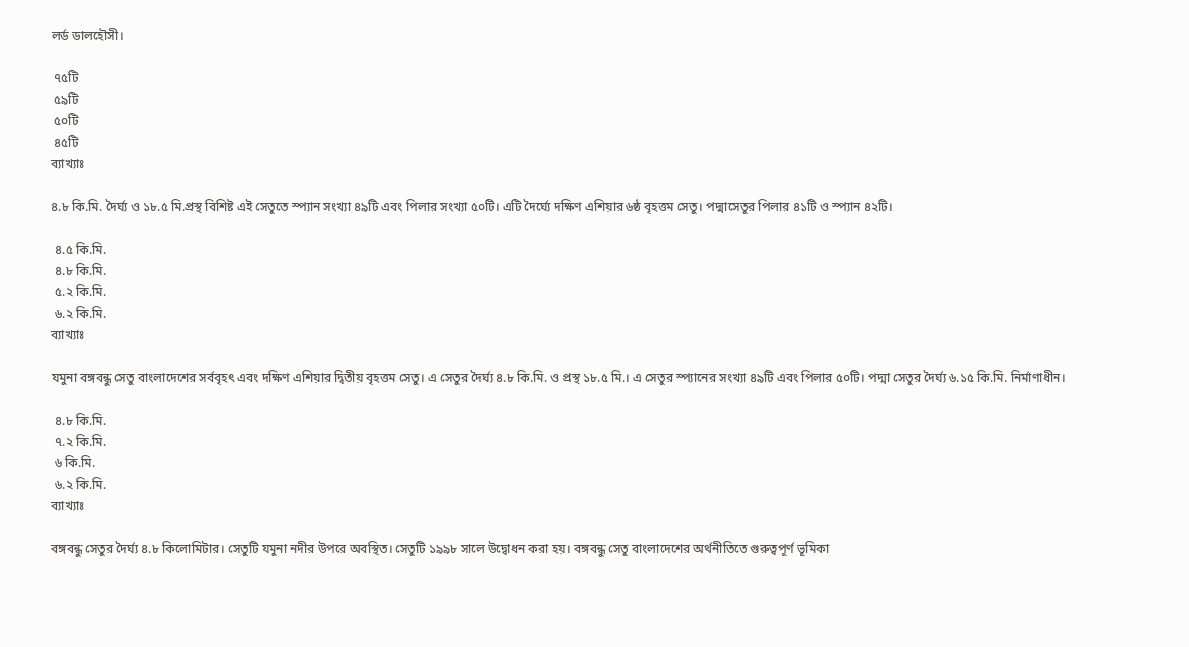লর্ড ডালহৌসী।

 ৭৫টি
 ৫৯টি
 ৫০টি
 ৪৫টি
ব্যাখ্যাঃ

৪.৮ কি.মি. দৈর্ঘ্য ও ১৮.৫ মি.প্রস্থ বিশিষ্ট এই সেতুতে স্প্যান সংখ্যা ৪৯টি এবং পিলার সংখ্যা ৫০টি। এটি দৈর্ঘ্যে দক্ষিণ এশিয়ার ৬ষ্ঠ বৃহত্তম সেতু। পদ্মাসেতুর পিলার ৪১টি ও স্প্যান ৪২টি।

 ৪.৫ কি.মি.
 ৪.৮ কি.মি.
 ৫.২ কি.মি.
 ৬.২ কি.মি.
ব্যাখ্যাঃ

যমুনা বঙ্গবন্ধু সেতু বাংলাদেশের সর্ববৃহৎ এবং দক্ষিণ এশিয়ার দ্বিতীয় বৃহত্তম সেতু। এ সেতুর দৈর্ঘ্য ৪.৮ কি.মি. ও প্রস্থ ১৮.৫ মি.। এ সেতুর স্প্যানের সংখ্যা ৪৯টি এবং পিলার ৫০টি। পদ্মা সেতুর দৈর্ঘ্য ৬.১৫ কি.মি. নির্মাণাধীন।

 ৪.৮ কি.মি.
 ৭.২ কি.মি.
 ৬ কি.মি.
 ৬.২ কি.মি.
ব্যাখ্যাঃ

বঙ্গবন্ধু সেতুর দৈর্ঘ্য ৪.৮ কিলোমিটার। সেতুটি যমুনা নদীর উপরে অবস্থিত। সেতুটি ১৯৯৮ সালে উদ্বোধন করা হয়। বঙ্গবন্ধু সেতু বাংলাদেশের অর্থনীতিতে গুরুত্বপূর্ণ ভূমিকা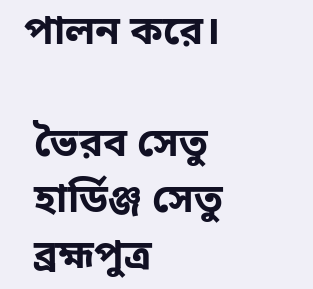পালন করে।

 ভৈরব সেতু
 হার্ডিঞ্জ সেতু
 ব্রহ্মপুত্র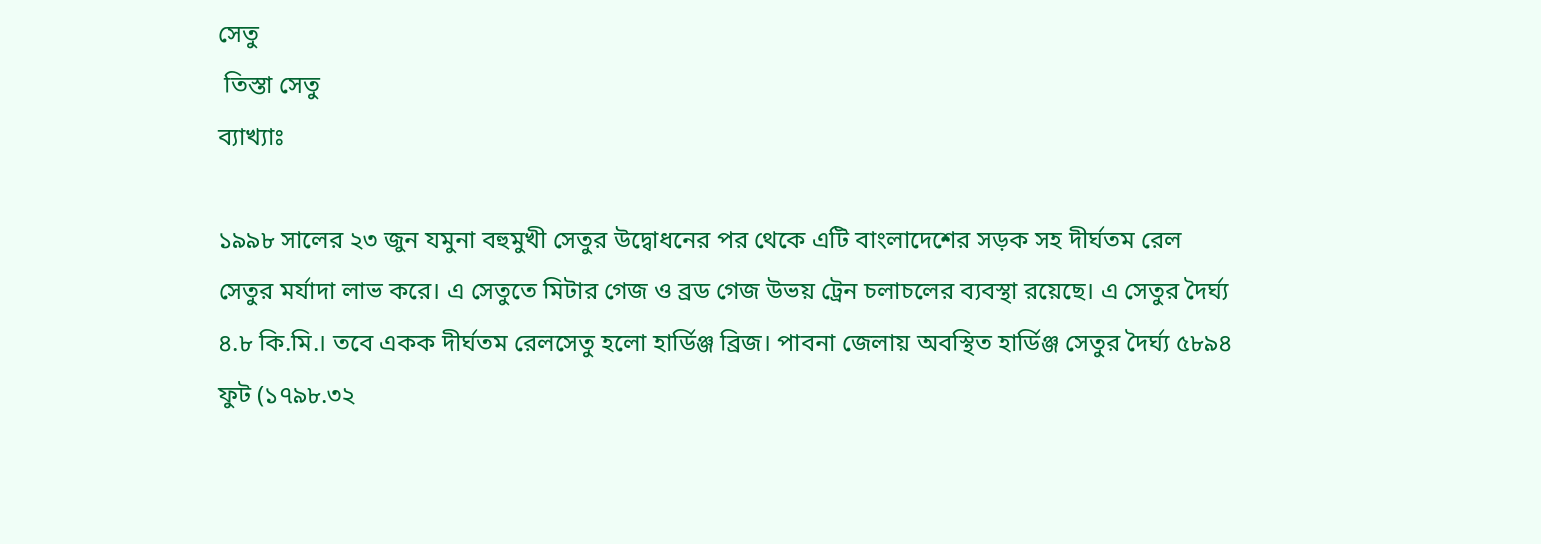সেতু
 তিস্তা সেতু
ব্যাখ্যাঃ

১৯৯৮ সালের ২৩ জুন যমুনা বহুমুখী সেতুর উদ্বোধনের পর থেকে এটি বাংলাদেশের সড়ক সহ দীর্ঘতম রেল সেতুর মর্যাদা লাভ করে। এ সেতুতে মিটার গেজ ও ব্রড গেজ উভয় ট্রেন চলাচলের ব্যবস্থা রয়েছে। এ সেতুর দৈর্ঘ্য ৪.৮ কি.মি.। তবে একক দীর্ঘতম রেলসেতু হলো হার্ডিঞ্জ ব্রিজ। পাবনা জেলায় অবস্থিত হার্ডিঞ্জ সেতুর দৈর্ঘ্য ৫৮৯৪ ফুট (১৭৯৮.৩২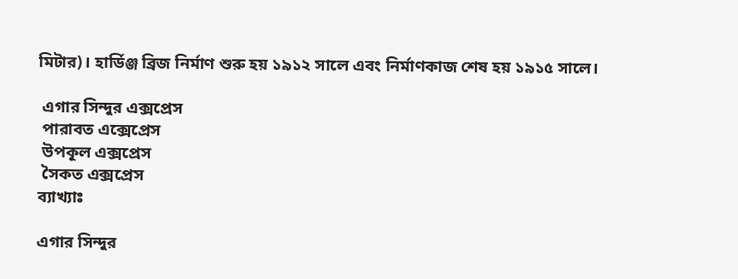মিটার)। হার্ডিঞ্জ ব্রিজ নির্মাণ শুরু হয় ১৯১২ সালে এবং নির্মাণকাজ শেষ হয় ১৯১৫ সালে।

 এগার সিন্দুর এক্সপ্রেস
 পারাবত এক্সেপ্রেস
 উপকূল এক্সপ্রেস
 সৈকত এক্সপ্রেস
ব্যাখ্যাঃ

এগার সিন্দুর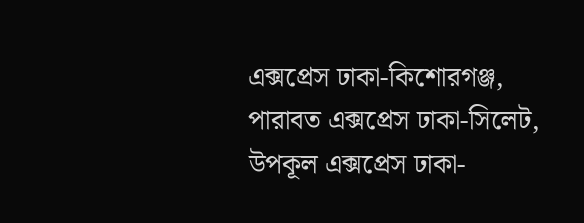এক্সপ্রেস ঢাকা-কিশোরগঞ্জ, পারাবত এক্সপ্রেস ঢাকা-সিলেট, উপকূল এক্সপ্রেস ঢাকা-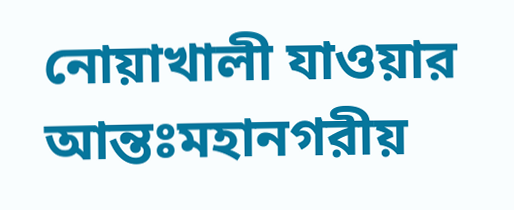নোয়াখালী যাওয়ার আন্তঃমহানগরীয়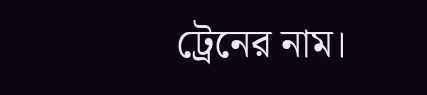ট্রেনের নাম।